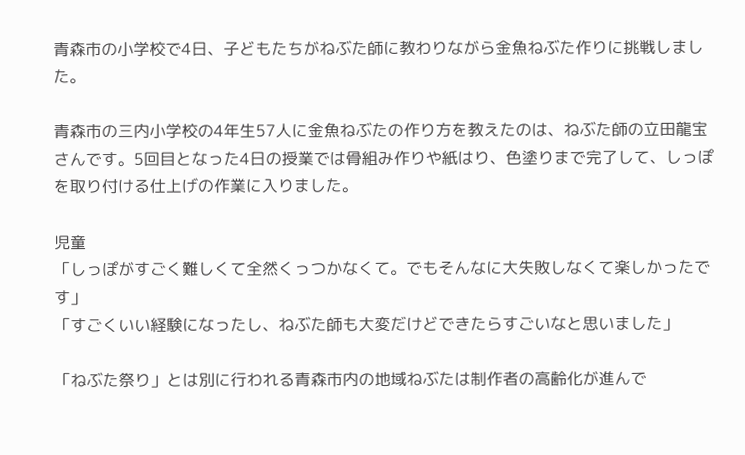青森市の小学校で4日、子どもたちがねぶた師に教わりながら金魚ねぶた作りに挑戦しました。

青森市の三内小学校の4年生57人に金魚ねぶたの作り方を教えたのは、ねぶた師の立田龍宝さんです。5回目となった4日の授業では骨組み作りや紙はり、色塗りまで完了して、しっぽを取り付ける仕上げの作業に入りました。

児童
「しっぽがすごく難しくて全然くっつかなくて。でもそんなに大失敗しなくて楽しかったです」
「すごくいい経験になったし、ねぶた師も大変だけどできたらすごいなと思いました」

「ねぶた祭り」とは別に行われる青森市内の地域ねぶたは制作者の高齢化が進んで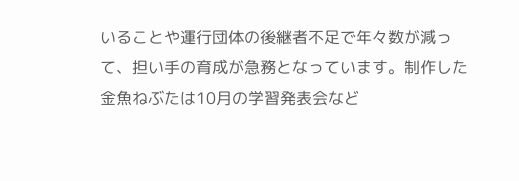いることや運行団体の後継者不足で年々数が減って、担い手の育成が急務となっています。制作した金魚ねぶたは10月の学習発表会など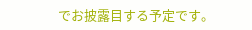でお披露目する予定です。